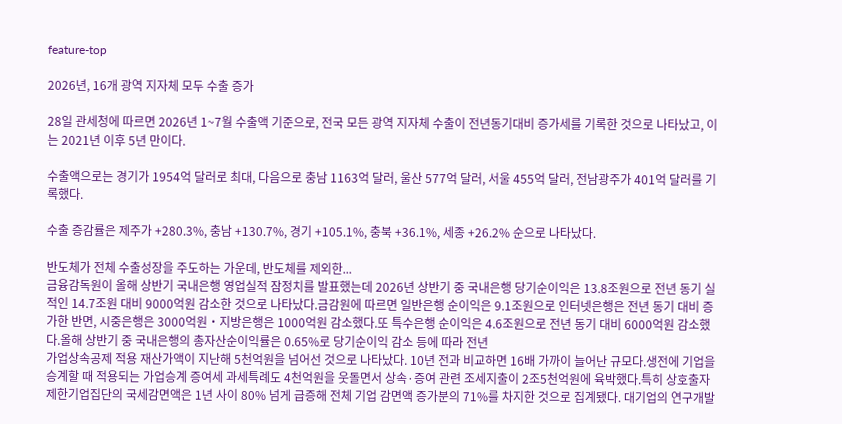feature-top

2026년, 16개 광역 지자체 모두 수출 증가

28일 관세청에 따르면 2026년 1~7월 수출액 기준으로, 전국 모든 광역 지자체 수출이 전년동기대비 증가세를 기록한 것으로 나타났고, 이는 2021년 이후 5년 만이다.

수출액으로는 경기가 1954억 달러로 최대, 다음으로 충남 1163억 달러, 울산 577억 달러, 서울 455억 달러, 전남광주가 401억 달러를 기록했다.

수출 증감률은 제주가 +280.3%, 충남 +130.7%, 경기 +105.1%, 충북 +36.1%, 세종 +26.2% 순으로 나타났다.

반도체가 전체 수출성장을 주도하는 가운데, 반도체를 제외한...
금융감독원이 올해 상반기 국내은행 영업실적 잠정치를 발표했는데 2026년 상반기 중 국내은행 당기순이익은 13.8조원으로 전년 동기 실적인 14.7조원 대비 9000억원 감소한 것으로 나타났다.금감원에 따르면 일반은행 순이익은 9.1조원으로 인터넷은행은 전년 동기 대비 증가한 반면, 시중은행은 3000억원‧지방은행은 1000억원 감소했다.또 특수은행 순이익은 4.6조원으로 전년 동기 대비 6000억원 감소했다.올해 상반기 중 국내은행의 총자산순이익률은 0.65%로 당기순이익 감소 등에 따라 전년
가업상속공제 적용 재산가액이 지난해 5천억원을 넘어선 것으로 나타났다. 10년 전과 비교하면 16배 가까이 늘어난 규모다.생전에 기업을 승계할 때 적용되는 가업승계 증여세 과세특례도 4천억원을 웃돌면서 상속·증여 관련 조세지출이 2조5천억원에 육박했다.특히 상호출자제한기업집단의 국세감면액은 1년 사이 80% 넘게 급증해 전체 기업 감면액 증가분의 71%를 차지한 것으로 집계됐다. 대기업의 연구개발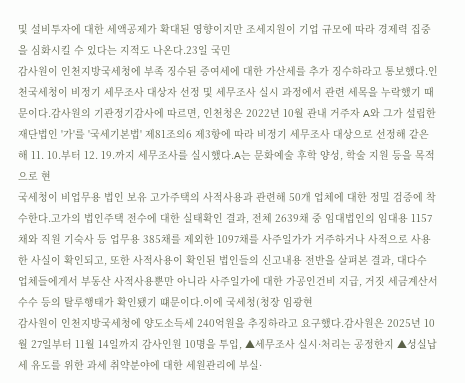및 설비투자에 대한 세액공제가 확대된 영향이지만 조세지원이 기업 규모에 따라 경제력 집중을 심화시킬 수 있다는 지적도 나온다.23일 국민
감사원이 인천지방국세청에 부족 징수된 증여세에 대한 가산세를 추가 징수하라고 통보했다.인천국세청이 비정기 세무조사 대상자 선정 및 세무조사 실시 과정에서 관련 세목을 누락했기 때문이다.감사원의 기관정기감사에 따르면, 인천청은 2022년 10월 관내 거주자 A와 그가 설립한 재단법인 '가'를 '국세기본법' 제81조의6 제3항에 따라 비정기 세무조사 대상으로 선정해 같은 해 11. 10.부터 12. 19.까지 세무조사를 실시했다.A는 문화예술 후학 양성, 학술 지원 등을 목적으로 현
국세청이 비업무용 법인 보유 고가주택의 사적사용과 관련해 50개 업체에 대한 정밀 검증에 착수한다.고가의 법인주택 전수에 대한 실태확인 결과, 전체 2639채 중 임대법인의 임대용 1157채와 직원 기숙사 등 업무용 385채를 제외한 1097채를 사주일가가 거주하거나 사적으로 사용한 사실이 확인되고, 또한 사적사용이 확인된 법인들의 신고내용 전반을 살펴본 결과, 대다수 업체들에게서 부동산 사적사용뿐만 아니라 사주일가에 대한 가공인건비 지급, 거짓 세금계산서 수수 등의 탈루행태가 확인됐기 떄문이다.이에 국세청(청장 임광현
감사원이 인천지방국세청에 양도소득세 240억원을 추징하라고 요구했다.감사원은 2025년 10월 27일부터 11월 14일까지 감사인원 10명을 투입, ▲세무조사 실시·처리는 공정한지 ▲성실납세 유도를 위한 과세 취약분야에 대한 세원관리에 부실·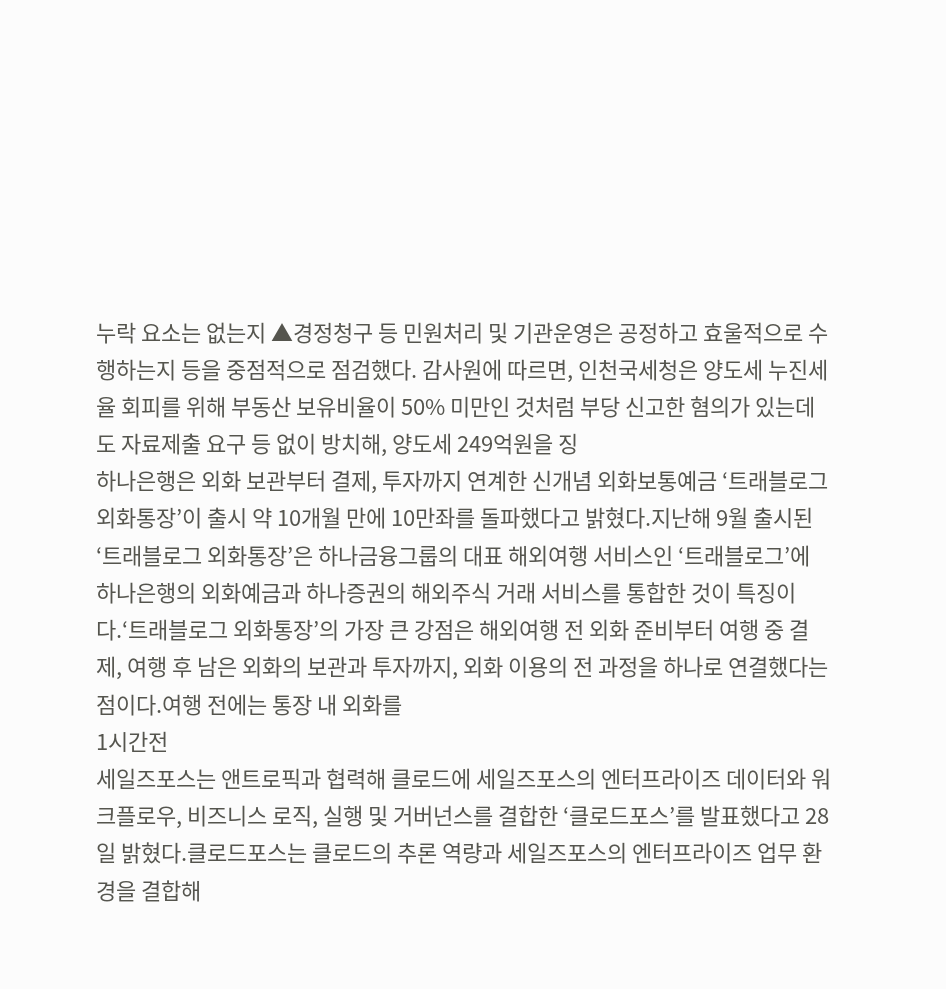누락 요소는 없는지 ▲경정청구 등 민원처리 및 기관운영은 공정하고 효울적으로 수행하는지 등을 중점적으로 점검했다. 감사원에 따르면, 인천국세청은 양도세 누진세율 회피를 위해 부동산 보유비율이 50% 미만인 것처럼 부당 신고한 혐의가 있는데도 자료제출 요구 등 없이 방치해, 양도세 249억원을 징
하나은행은 외화 보관부터 결제, 투자까지 연계한 신개념 외화보통예금 ‘트래블로그 외화통장’이 출시 약 10개월 만에 10만좌를 돌파했다고 밝혔다.지난해 9월 출시된 ‘트래블로그 외화통장’은 하나금융그룹의 대표 해외여행 서비스인 ‘트래블로그’에 하나은행의 외화예금과 하나증권의 해외주식 거래 서비스를 통합한 것이 특징이다.‘트래블로그 외화통장’의 가장 큰 강점은 해외여행 전 외화 준비부터 여행 중 결제, 여행 후 남은 외화의 보관과 투자까지, 외화 이용의 전 과정을 하나로 연결했다는 점이다.여행 전에는 통장 내 외화를
1시간전
세일즈포스는 앤트로픽과 협력해 클로드에 세일즈포스의 엔터프라이즈 데이터와 워크플로우, 비즈니스 로직, 실행 및 거버넌스를 결합한 ‘클로드포스’를 발표했다고 28일 밝혔다.클로드포스는 클로드의 추론 역량과 세일즈포스의 엔터프라이즈 업무 환경을 결합해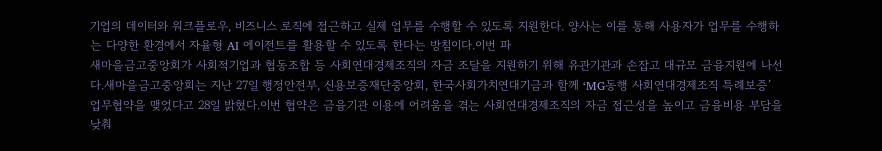기업의 데이터와 워크플로우, 비즈니스 로직에 접근하고 실제 업무를 수행할 수 있도록 지원한다. 양사는 이를 통해 사용자가 업무를 수행하는 다양한 환경에서 자율형 AI 에이전트를 활용할 수 있도록 한다는 방침이다.이번 파
새마을금고중앙회가 사회적기업과 협동조합 등 사회연대경제조직의 자금 조달을 지원하기 위해 유관기관과 손잡고 대규모 금융지원에 나선다.새마을금고중앙회는 지난 27일 행정안전부, 신용보증재단중앙회, 한국사회가치연대기금과 함께 ‘MG동행 사회연대경제조직 특례보증’ 업무협약을 맺었다고 28일 밝혔다.이번 협약은 금융기관 이용에 어려움을 겪는 사회연대경제조직의 자금 접근성을 높이고 금융비용 부담을 낮춰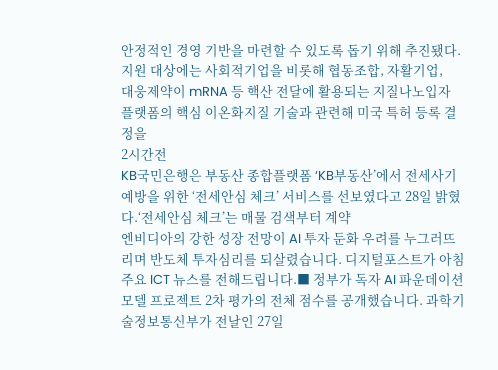안정적인 경영 기반을 마련할 수 있도록 돕기 위해 추진됐다.지원 대상에는 사회적기업을 비롯해 협동조합, 자활기업,
대웅제약이 mRNA 등 핵산 전달에 활용되는 지질나노입자 플랫폼의 핵심 이온화지질 기술과 관련해 미국 특허 등록 결정을
2시간전
KB국민은행은 부동산 종합플랫폼 ‘KB부동산’에서 전세사기 예방을 위한 ‘전세안심 체크’ 서비스를 선보였다고 28일 밝혔다.‘전세안심 체크’는 매물 검색부터 계약
엔비디아의 강한 성장 전망이 AI 투자 둔화 우려를 누그러뜨리며 반도체 투자심리를 되살렸습니다. 디지털포스트가 아침 주요 ICT 뉴스를 전해드립니다.■ 정부가 독자 AI 파운데이션 모델 프로젝트 2차 평가의 전체 점수를 공개했습니다. 과학기술정보통신부가 전날인 27일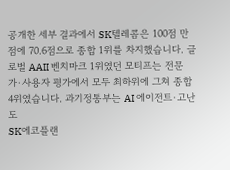공개한 세부 결과에서 SK텔레콤은 100점 만점에 70.6점으로 종합 1위를 차지했습니다. 글로벌 AAII 벤치마크 1위였던 모티프는 전문가·사용자 평가에서 모두 최하위에 그쳐 종합 4위였습니다. 과기정통부는 AI 에이전트·고난도
SK에코플랜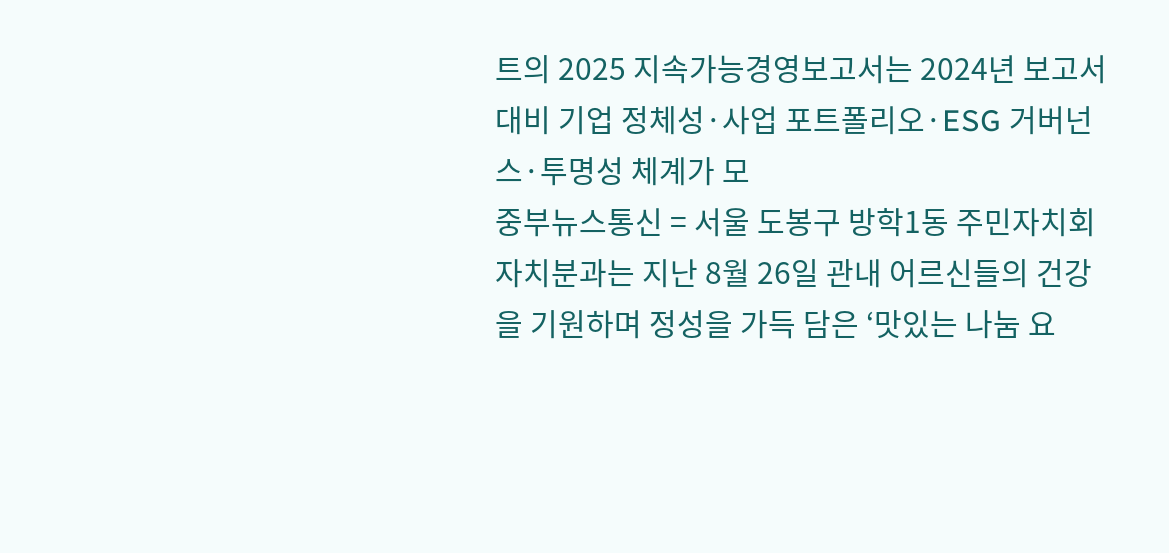트의 2025 지속가능경영보고서는 2024년 보고서 대비 기업 정체성·사업 포트폴리오·ESG 거버넌스·투명성 체계가 모
중부뉴스통신 = 서울 도봉구 방학1동 주민자치회 자치분과는 지난 8월 26일 관내 어르신들의 건강을 기원하며 정성을 가득 담은 ‘맛있는 나눔 요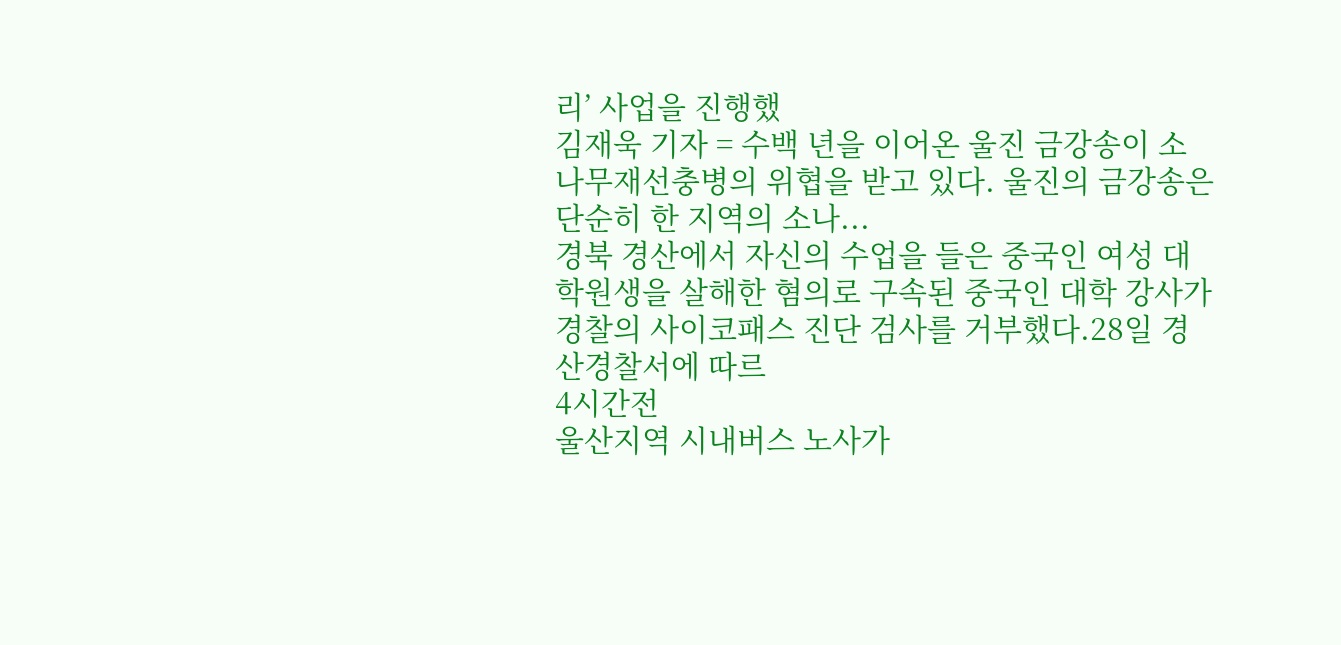리’ 사업을 진행했
김재욱 기자 = 수백 년을 이어온 울진 금강송이 소나무재선충병의 위협을 받고 있다. 울진의 금강송은 단순히 한 지역의 소나...
경북 경산에서 자신의 수업을 들은 중국인 여성 대학원생을 살해한 혐의로 구속된 중국인 대학 강사가 경찰의 사이코패스 진단 검사를 거부했다.28일 경산경찰서에 따르
4시간전
울산지역 시내버스 노사가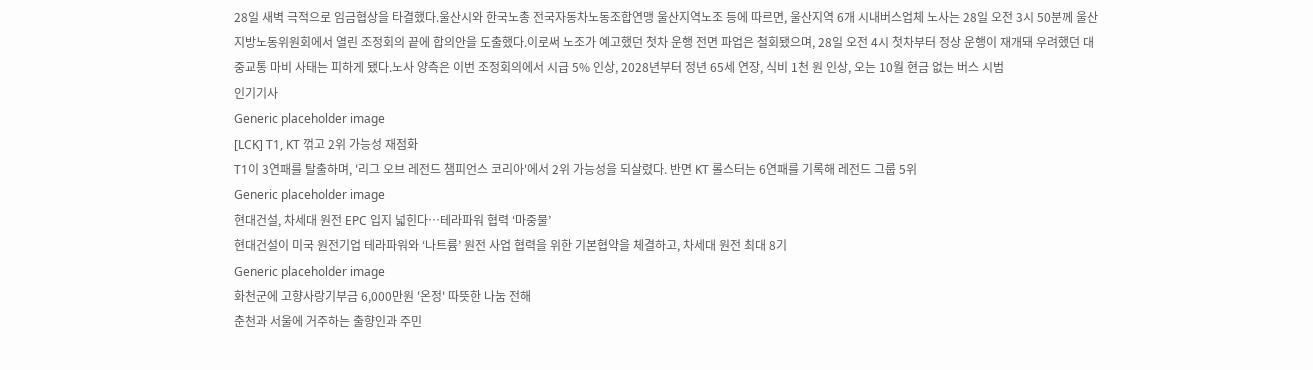28일 새벽 극적으로 임금협상을 타결했다.울산시와 한국노총 전국자동차노동조합연맹 울산지역노조 등에 따르면, 울산지역 6개 시내버스업체 노사는 28일 오전 3시 50분께 울산지방노동위원회에서 열린 조정회의 끝에 합의안을 도출했다.이로써 노조가 예고했던 첫차 운행 전면 파업은 철회됐으며, 28일 오전 4시 첫차부터 정상 운행이 재개돼 우려했던 대중교통 마비 사태는 피하게 됐다.노사 양측은 이번 조정회의에서 시급 5% 인상, 2028년부터 정년 65세 연장, 식비 1천 원 인상, 오는 10월 현금 없는 버스 시범
인기기사
Generic placeholder image
[LCK] T1, KT 꺾고 2위 가능성 재점화
T1이 3연패를 탈출하며, '리그 오브 레전드 챔피언스 코리아'에서 2위 가능성을 되살렸다. 반면 KT 롤스터는 6연패를 기록해 레전드 그룹 5위
Generic placeholder image
현대건설, 차세대 원전 EPC 입지 넓힌다…테라파워 협력 ‘마중물’
현대건설이 미국 원전기업 테라파워와 ‘나트륨’ 원전 사업 협력을 위한 기본협약을 체결하고, 차세대 원전 최대 8기
Generic placeholder image
화천군에 고향사랑기부금 6,000만원 '온정' 따뜻한 나눔 전해
춘천과 서울에 거주하는 출향인과 주민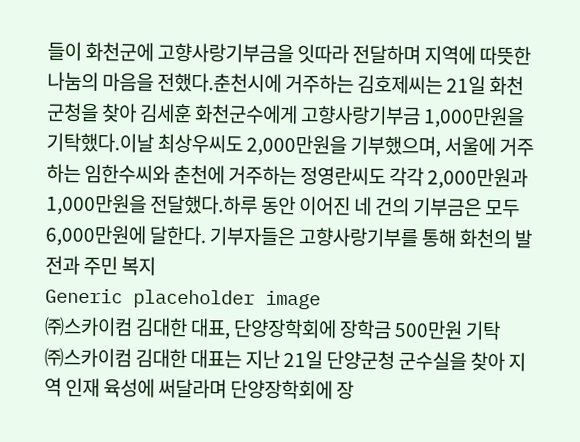들이 화천군에 고향사랑기부금을 잇따라 전달하며 지역에 따뜻한 나눔의 마음을 전했다.춘천시에 거주하는 김호제씨는 21일 화천군청을 찾아 김세훈 화천군수에게 고향사랑기부금 1,000만원을 기탁했다.이날 최상우씨도 2,000만원을 기부했으며, 서울에 거주하는 임한수씨와 춘천에 거주하는 정영란씨도 각각 2,000만원과 1,000만원을 전달했다.하루 동안 이어진 네 건의 기부금은 모두 6,000만원에 달한다. 기부자들은 고향사랑기부를 통해 화천의 발전과 주민 복지
Generic placeholder image
㈜스카이컴 김대한 대표, 단양장학회에 장학금 500만원 기탁
㈜스카이컴 김대한 대표는 지난 21일 단양군청 군수실을 찾아 지역 인재 육성에 써달라며 단양장학회에 장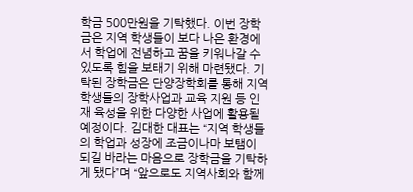학금 500만원을 기탁했다. 이번 장학금은 지역 학생들이 보다 나은 환경에서 학업에 전념하고 꿈을 키워나갈 수 있도록 힘을 보태기 위해 마련됐다. 기탁된 장학금은 단양장학회를 통해 지역 학생들의 장학사업과 교육 지원 등 인재 육성을 위한 다양한 사업에 활용될 예정이다. 김대한 대표는 “지역 학생들의 학업과 성장에 조금이나마 보탬이 되길 바라는 마음으로 장학금을 기탁하게 됐다”며 “앞으로도 지역사회와 함께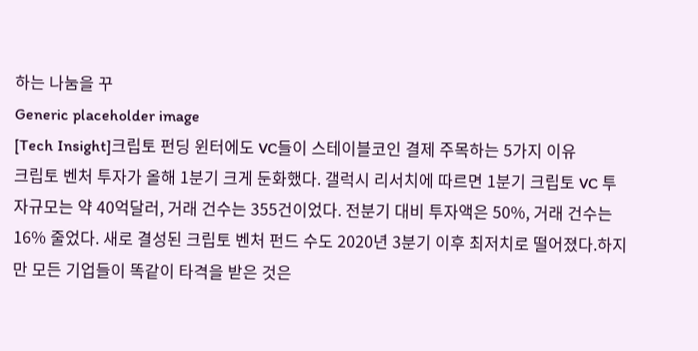하는 나눔을 꾸
Generic placeholder image
[Tech Insight]크립토 펀딩 윈터에도 VC들이 스테이블코인 결제 주목하는 5가지 이유
크립토 벤처 투자가 올해 1분기 크게 둔화했다. 갤럭시 리서치에 따르면 1분기 크립토 VC 투자규모는 약 40억달러, 거래 건수는 355건이었다. 전분기 대비 투자액은 50%, 거래 건수는 16% 줄었다. 새로 결성된 크립토 벤처 펀드 수도 2020년 3분기 이후 최저치로 떨어졌다.하지만 모든 기업들이 똑같이 타격을 받은 것은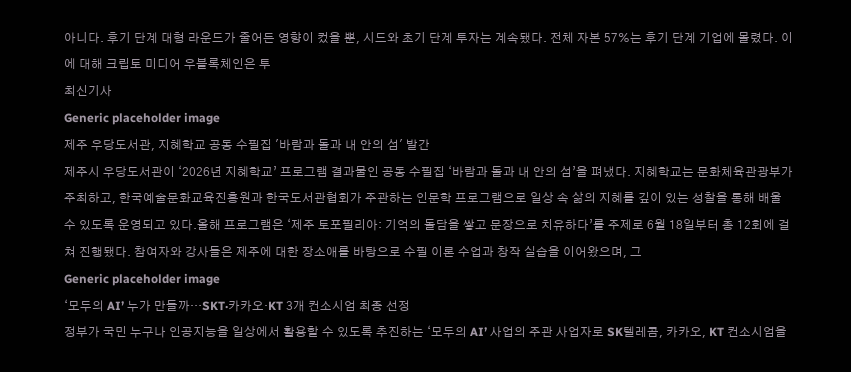아니다. 후기 단계 대형 라운드가 줄어든 영향이 컸을 뿐, 시드와 초기 단계 투자는 계속됐다. 전체 자본 57%는 후기 단계 기업에 몰렸다. 이에 대해 크립토 미디어 우블록체인은 투
최신기사
Generic placeholder image
제주 우당도서관, 지혜학교 공동 수필집 '바람과 돌과 내 안의 섬' 발간
제주시 우당도서관이 ‘2026년 지혜학교’ 프로그램 결과물인 공동 수필집 ‘바람과 돌과 내 안의 섬’을 펴냈다. 지혜학교는 문화체육관광부가 주최하고, 한국예술문화교육진흥원과 한국도서관협회가 주관하는 인문학 프로그램으로 일상 속 삶의 지혜를 깊이 있는 성찰을 통해 배울 수 있도록 운영되고 있다.올해 프로그램은 ‘제주 토포필리아: 기억의 돌담을 쌓고 문장으로 치유하다’를 주제로 6월 18일부터 총 12회에 걸쳐 진행됐다. 참여자와 강사들은 제주에 대한 장소애를 바탕으로 수필 이론 수업과 창작 실습을 이어왔으며, 그
Generic placeholder image
‘모두의 AI’ 누가 만들까…SKT·카카오·KT 3개 컨소시엄 최종 선정
정부가 국민 누구나 인공지능을 일상에서 활용할 수 있도록 추진하는 ‘모두의 AI’ 사업의 주관 사업자로 SK텔레콤, 카카오, KT 컨소시엄을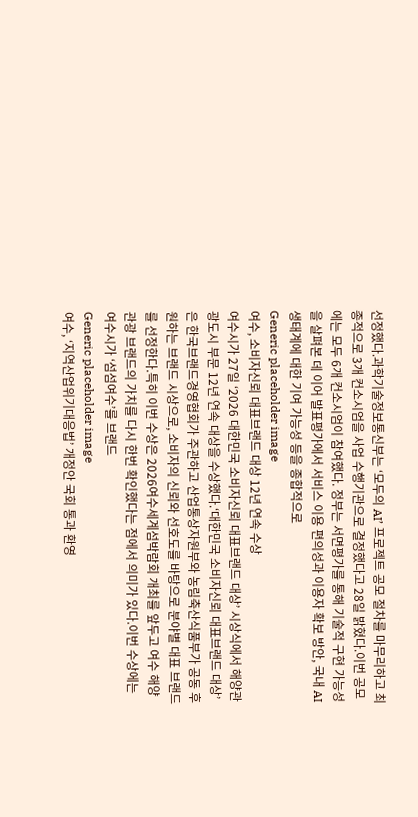선정했다.과학기술정보통신부는 ‘모두의 AI’ 프로젝트 공모 절차를 마무리하고 최종적으로 3개 컨소시엄을 사업 수행기관으로 결정했다고 28일 밝혔다.이번 공모에는 모두 6개 컨소시엄이 참여했다. 정부는 서면평가를 통해 기술적 구현 가능성을 살펴본 데 이어 발표평가에서 서비스 이용 편의성과 이용자 확보 방안, 국내 AI 생태계에 대한 기여 가능성 등을 종합적으로
Generic placeholder image
여수, 소비자신뢰 대표브랜드 대상 12년 연속 수상
여수시가 27일 ‘2026 대한민국 소비자신뢰 대표브랜드 대상’ 시상식에서 해양관광도시 부문 12년 연속 대상을 수상했다.‘대한민국 소비자신뢰 대표브랜드 대상’은 한국브랜드경영협회가 주관하고 산업통상자원부와 농림축산식품부가 공동 후원하는 브랜드 시상으로, 소비자의 신뢰와 선호도를 바탕으로 분야별 대표 브랜드를 선정한다.특히 이번 수상은 2026여수세계섬박람회 개최를 앞두고 여수 해양관광 브랜드의 가치를 다시 한번 확인했다는 점에서 의미가 있다.이번 수상에는 여수시가 ‘섬섬여수’를 브랜드
Generic placeholder image
여수, ‘지역산업위기대응법’ 개정안 국회 통과 환영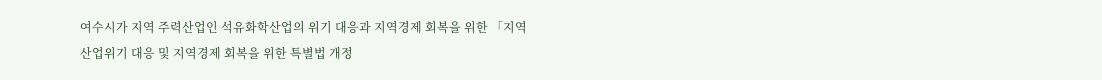여수시가 지역 주력산업인 석유화학산업의 위기 대응과 지역경제 회복을 위한 「지역 산업위기 대응 및 지역경제 회복을 위한 특별법 개정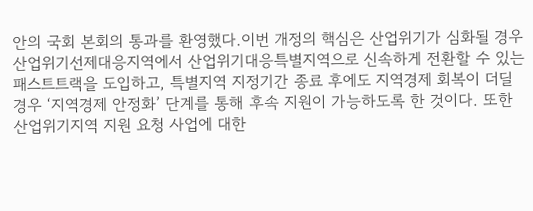안의 국회 본회의 통과를 환영했다.이번 개정의 핵심은 산업위기가 심화될 경우 산업위기선제대응지역에서 산업위기대응특별지역으로 신속하게 전환할 수 있는 패스트트랙을 도입하고, 특별지역 지정기간 종료 후에도 지역경제 회복이 더딜 경우 ‘지역경제 안정화’ 단계를 통해 후속 지원이 가능하도록 한 것이다. 또한 산업위기지역 지원 요청 사업에 대한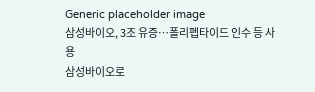Generic placeholder image
삼성바이오, 3조 유증…폴리펩타이드 인수 등 사용
삼성바이오로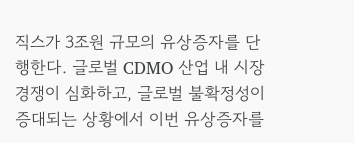직스가 3조원 규모의 유상증자를 단행한다. 글로벌 CDMO 산업 내 시장 경쟁이 심화하고, 글로벌 불확정성이 증대되는 상황에서 이번 유상증자를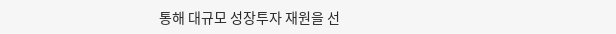통해 대규모 성장투자 재원을 선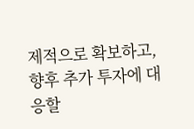제적으로 확보하고, 향후 추가 투자에 대응할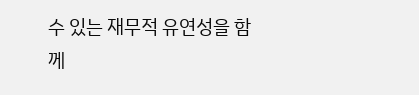수 있는 재무적 유연성을 함께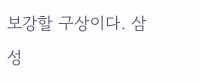보강할 구상이다. 삼성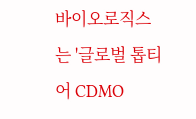바이오로직스는 '글로벌 톱티어 CDMO